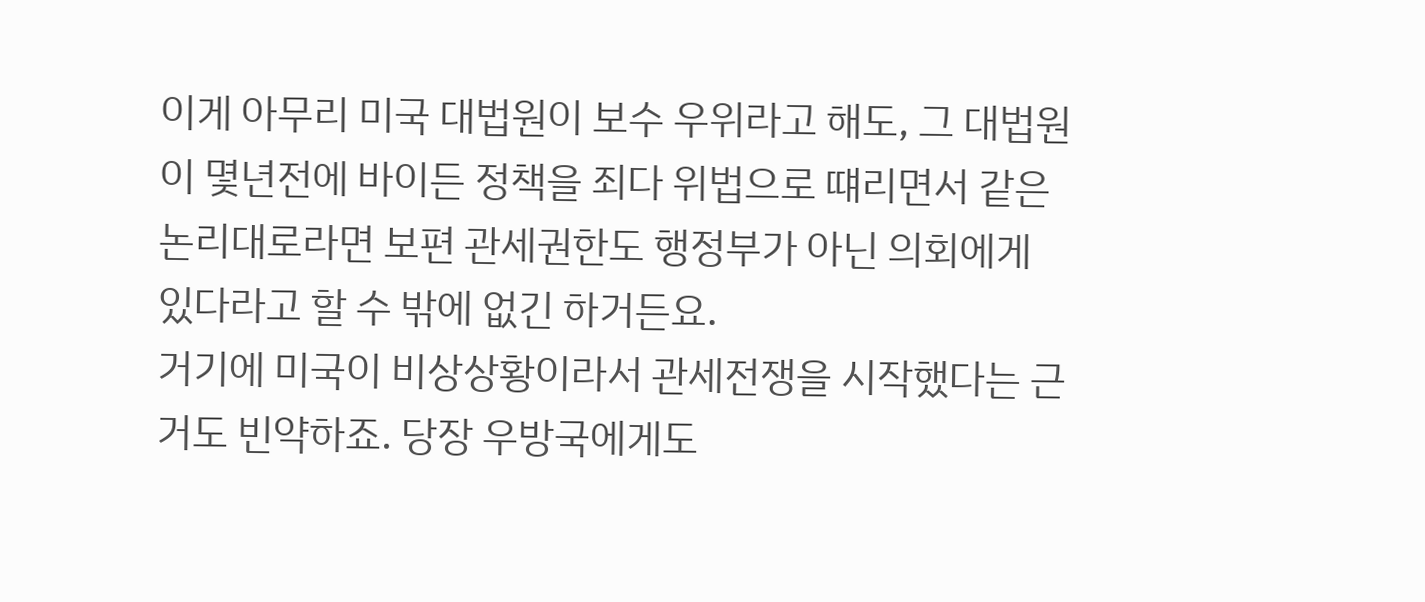이게 아무리 미국 대법원이 보수 우위라고 해도, 그 대법원이 몇년전에 바이든 정책을 죄다 위법으로 떄리면서 같은 논리대로라면 보편 관세권한도 행정부가 아닌 의회에게 있다라고 할 수 밖에 없긴 하거든요.
거기에 미국이 비상상황이라서 관세전쟁을 시작했다는 근거도 빈약하죠. 당장 우방국에게도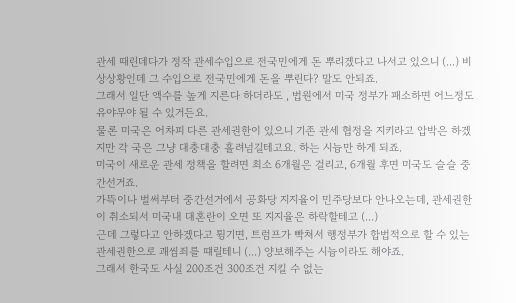관세 때린데다가 정작 관세수입으로 전국민에게 돈 뿌리겠다고 나서고 있으니 (...) 비상상황인데 그 수입으로 전국민에게 돈을 뿌린다? 말도 안되죠.
그래서 일단 액수를 높게 지른다 하더라도 , 법원에서 미국 정부가 패소하면 어느정도 유야무야 될 수 있거든요.
물론 미국은 어차피 다른 관세권한이 있으니 기존 관세 협정을 지키라고 압박은 하겠지만 각 국은 그냥 대충대충 흘려넘길테고요. 하는 시늉만 하게 되죠.
미국이 새로운 관세 정책을 할려면 최소 6개월은 걸리고, 6개월 후면 미국도 슬슬 중간선거죠.
가뜩이나 벌써부터 중간선거에서 공화당 지지율이 민주당보다 안나오는데, 관세권한이 취소되서 미국내 대혼란이 오면 또 지지율은 하락할테고 (...)
근데 그렇다고 안하겠다고 튕기면, 트럼프가 빡쳐서 행정부가 합법적으로 할 수 있는 관세권한으로 괘씸죄를 떄릴테니 (...) 양보해주는 시늉이라도 해야죠.
그래서 한국도 사실 200조건 300조건 지킬 수 없는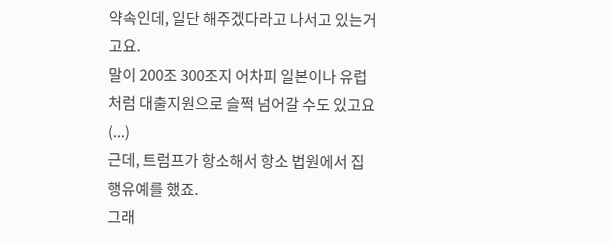약속인데, 일단 해주겠다라고 나서고 있는거고요.
말이 200조 300조지 어차피 일본이나 유럽처럼 대출지원으로 슬쩍 넘어갈 수도 있고요 (...)
근데, 트럼프가 항소해서 항소 법원에서 집행유예를 했죠.
그래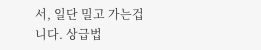서, 일단 밀고 가는겁니다. 상급법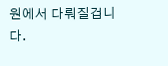원에서 다뤄질겁니다.